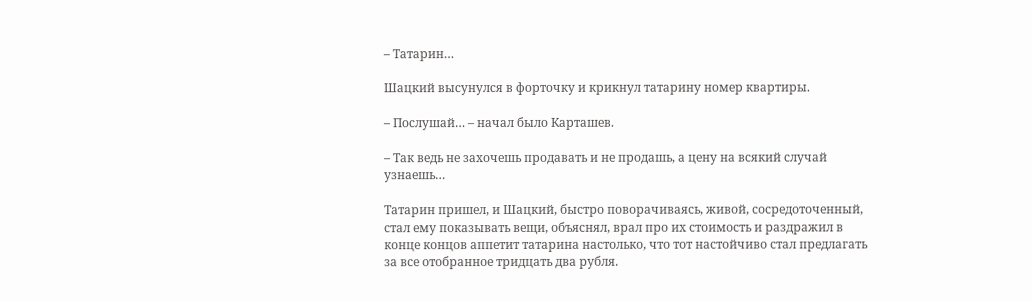– Татарин…

Шацкий высунулся в форточку и крикнул татарину номер квартиры.

– Послушай… – начал было Карташев.

– Так ведь не захочешь продавать и не продашь, а цену на всякий случай узнаешь…

Татарин пришел, и Шацкий, быстро поворачиваясь, живой, сосредоточенный, стал ему показывать вещи, объяснял, врал про их стоимость и раздражил в конце концов аппетит татарина настолько, что тот настойчиво стал предлагать за все отобранное тридцать два рубля.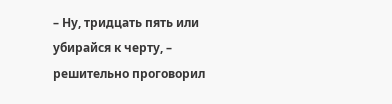– Ну, тридцать пять или убирайся к черту, – решительно проговорил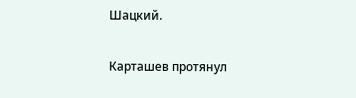Шацкий.

Карташев протянул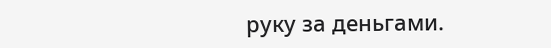руку за деньгами.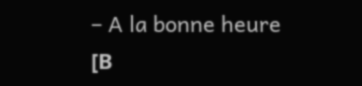– A la bonne heure [В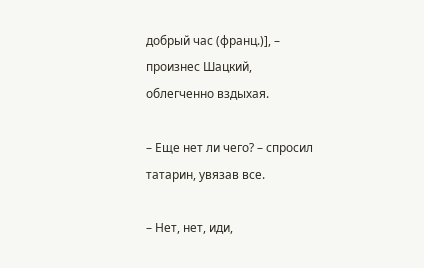добрый час (франц.)], – произнес Шацкий, облегченно вздыхая.

– Еще нет ли чего? – спросил татарин, увязав все.

– Нет, нет, иди,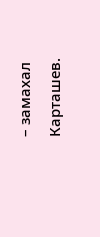– замахал Карташев.